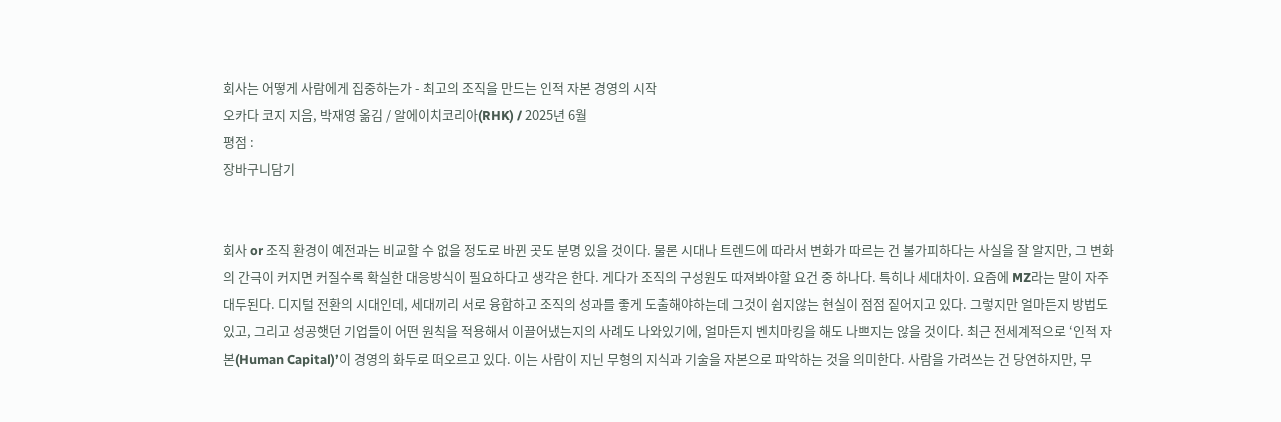회사는 어떻게 사람에게 집중하는가 - 최고의 조직을 만드는 인적 자본 경영의 시작
오카다 코지 지음, 박재영 옮김 / 알에이치코리아(RHK) / 2025년 6월
평점 :
장바구니담기


회사 or 조직 환경이 예전과는 비교할 수 없을 정도로 바뀐 곳도 분명 있을 것이다. 물론 시대나 트렌드에 따라서 변화가 따르는 건 불가피하다는 사실을 잘 알지만, 그 변화의 간극이 커지면 커질수록 확실한 대응방식이 필요하다고 생각은 한다. 게다가 조직의 구성원도 따져봐야할 요건 중 하나다. 특히나 세대차이. 요즘에 MZ라는 말이 자주 대두된다. 디지털 전환의 시대인데, 세대끼리 서로 융합하고 조직의 성과를 좋게 도출해야하는데 그것이 쉽지않는 현실이 점점 짙어지고 있다. 그렇지만 얼마든지 방법도 있고, 그리고 성공햇던 기업들이 어떤 원칙을 적용해서 이끌어냈는지의 사례도 나와있기에, 얼마든지 벤치마킹을 해도 나쁘지는 않을 것이다. 최근 전세계적으로 ‘인적 자본(Human Capital)’이 경영의 화두로 떠오르고 있다. 이는 사람이 지닌 무형의 지식과 기술을 자본으로 파악하는 것을 의미한다. 사람을 가려쓰는 건 당연하지만, 무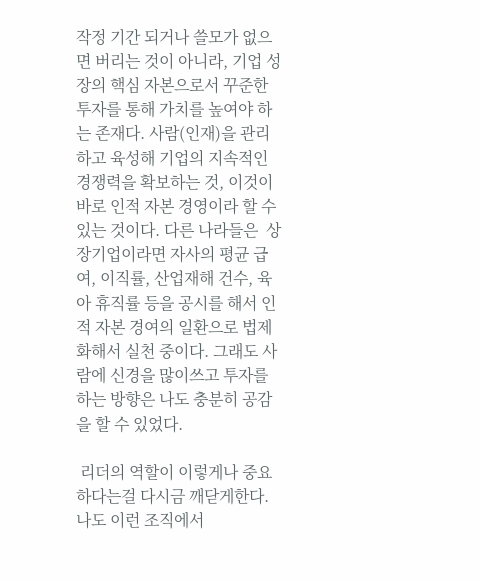작정 기간 되거나 쓸모가 없으면 버리는 것이 아니라, 기업 성장의 핵심 자본으로서 꾸준한 투자를 통해 가치를 높여야 하는 존재다. 사람(인재)을 관리하고 육성해 기업의 지속적인 경쟁력을 확보하는 것, 이것이 바로 인적 자본 경영이라 할 수 있는 것이다. 다른 나라들은  상장기업이라면 자사의 평균 급여, 이직률, 산업재해 건수, 육아 휴직률 등을 공시를 해서 인적 자본 경여의 일환으로 법제화해서 실천 중이다. 그래도 사람에 신경을 많이쓰고 투자를 하는 방향은 나도 충분히 공감을 할 수 있었다.

 리더의 역할이 이렇게나 중요하다는걸 다시금 깨닫게한다. 나도 이런 조직에서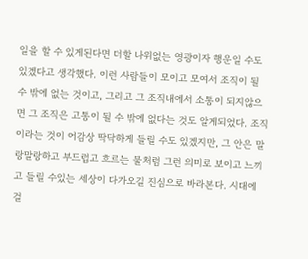일을 할 수 있게된다면 더할 나위없는 영광이자 행운일 수도 있겠다고 생각했다. 이런 사람들이 모이고 모여서 조직이 될 수 밖에 없는 것이고, 그리고 그 조직내에서 소통이 되지않으면 그 조직은 고통이 될 수 밖에 없다는 것도 알게되었다. 조직이라는 것이 어감상 딱닥하게 들릴 수도 있겠지만, 그 안은 말랑말랑하고 부드럽고 흐르는 물처럼 그런 의미로 보이고 느끼고 들릴 수있는 세상이 다가오길 진심으로 바라본다. 시대에 걸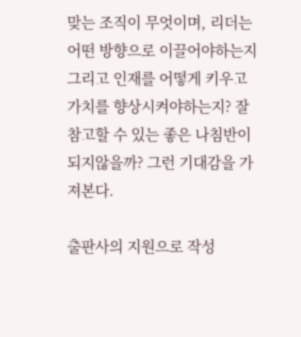맞는 조직이 무엇이며, 리더는 어떤 방향으로 이끌어야하는지 그리고 인재를 어떻게 키우고 가치를 향상시켜야하는지? 잘 참고할 수 있는 좋은 나침반이 되지않을까? 그런 기대감을 가져본다.

출판사의 지원으로 작성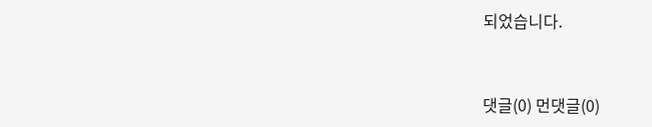되었습니다.


댓글(0) 먼댓글(0)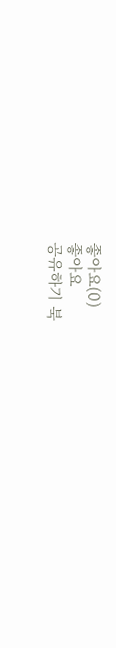좋아요(0)
좋아요
공유하기 북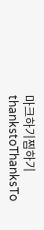마크하기찜하기 thankstoThanksTo